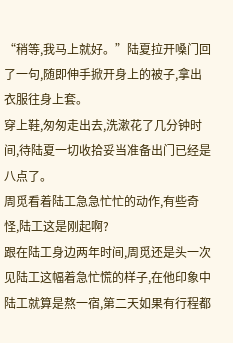“稍等,我马上就好。”陆夏拉开嗓门回了一句,随即伸手掀开身上的被子,拿出衣服往身上套。
穿上鞋,匆匆走出去,洗漱花了几分钟时间,待陆夏一切收拾妥当准备出门已经是八点了。
周觅看着陆工急急忙忙的动作,有些奇怪,陆工这是刚起啊?
跟在陆工身边两年时间,周觅还是头一次见陆工这幅着急忙慌的样子,在他印象中陆工就算是熬一宿,第二天如果有行程都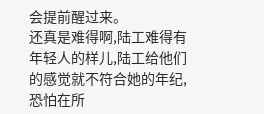会提前醒过来。
还真是难得啊,陆工难得有年轻人的样儿,陆工给他们的感觉就不符合她的年纪,恐怕在所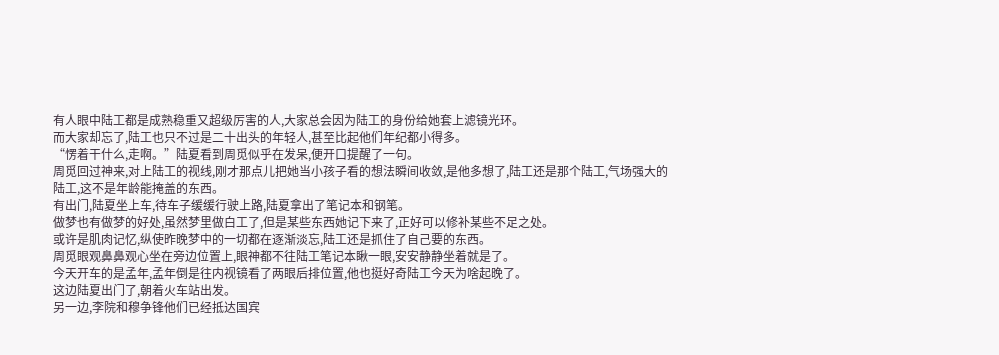有人眼中陆工都是成熟稳重又超级厉害的人,大家总会因为陆工的身份给她套上滤镜光环。
而大家却忘了,陆工也只不过是二十出头的年轻人,甚至比起他们年纪都小得多。
“愣着干什么,走啊。”陆夏看到周觅似乎在发呆,便开口提醒了一句。
周觅回过神来,对上陆工的视线,刚才那点儿把她当小孩子看的想法瞬间收敛,是他多想了,陆工还是那个陆工,气场强大的陆工,这不是年龄能掩盖的东西。
有出门,陆夏坐上车,待车子缓缓行驶上路,陆夏拿出了笔记本和钢笔。
做梦也有做梦的好处,虽然梦里做白工了,但是某些东西她记下来了,正好可以修补某些不足之处。
或许是肌肉记忆,纵使昨晚梦中的一切都在逐渐淡忘,陆工还是抓住了自己要的东西。
周觅眼观鼻鼻观心坐在旁边位置上,眼神都不往陆工笔记本瞅一眼,安安静静坐着就是了。
今天开车的是孟年,孟年倒是往内视镜看了两眼后排位置,他也挺好奇陆工今天为啥起晚了。
这边陆夏出门了,朝着火车站出发。
另一边,李院和穆争锋他们已经抵达国宾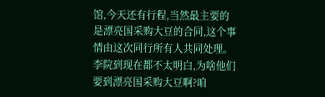馆,今天还有行程,当然最主要的是漂亮国采购大豆的合同,这个事情由这次同行所有人共同处理。
李院到现在都不太明白,为啥他们要到漂亮国采购大豆啊?咱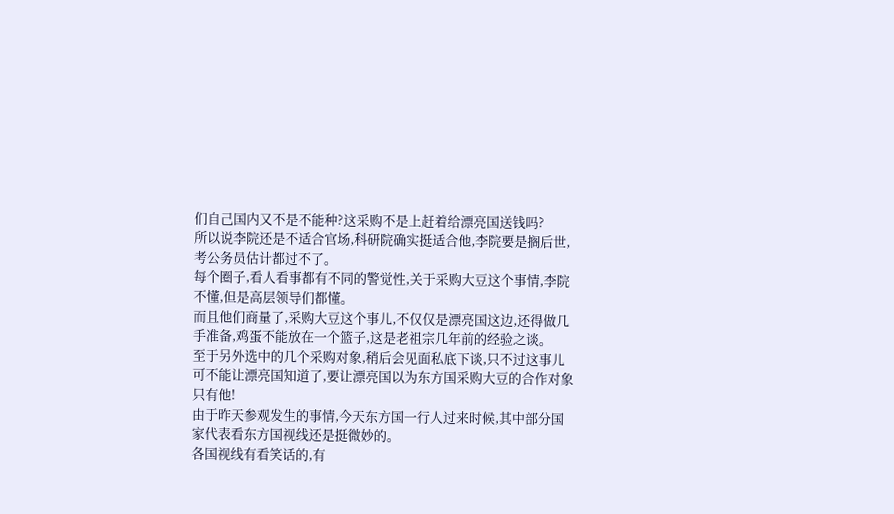们自己国内又不是不能种?这采购不是上赶着给漂亮国送钱吗?
所以说李院还是不适合官场,科研院确实挺适合他,李院要是搁后世,考公务员估计都过不了。
每个圈子,看人看事都有不同的警觉性,关于采购大豆这个事情,李院不懂,但是高层领导们都懂。
而且他们商量了,采购大豆这个事儿,不仅仅是漂亮国这边,还得做几手准备,鸡蛋不能放在一个篮子,这是老祖宗几年前的经验之谈。
至于另外选中的几个采购对象,稍后会见面私底下谈,只不过这事儿可不能让漂亮国知道了,要让漂亮国以为东方国采购大豆的合作对象只有他!
由于昨天参观发生的事情,今天东方国一行人过来时候,其中部分国家代表看东方国视线还是挺微妙的。
各国视线有看笑话的,有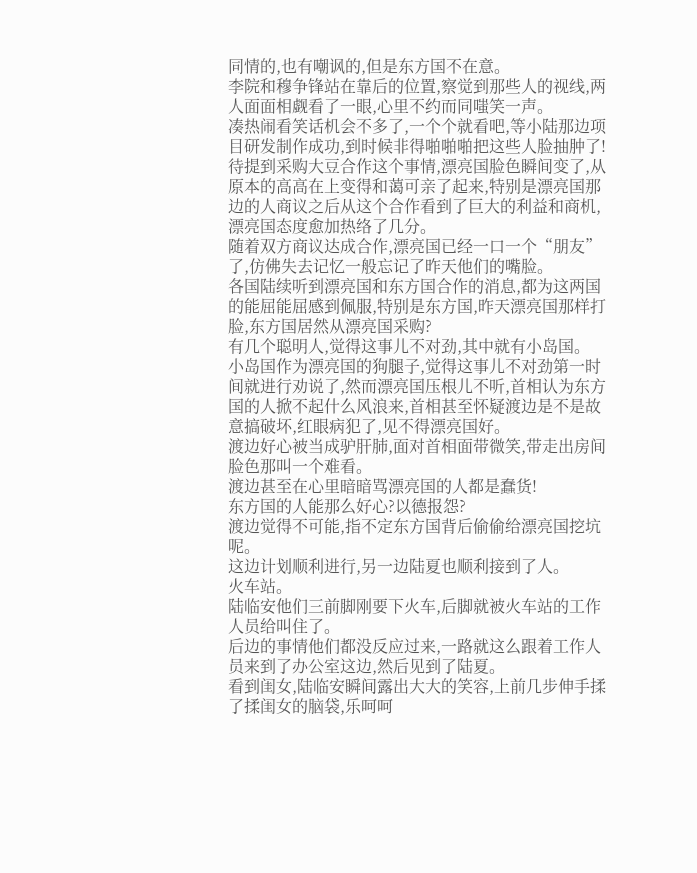同情的,也有嘲讽的,但是东方国不在意。
李院和穆争锋站在靠后的位置,察觉到那些人的视线,两人面面相觑看了一眼,心里不约而同嗤笑一声。
凑热闹看笑话机会不多了,一个个就看吧,等小陆那边项目研发制作成功,到时候非得啪啪啪把这些人脸抽肿了!
待提到采购大豆合作这个事情,漂亮国脸色瞬间变了,从原本的高高在上变得和蔼可亲了起来,特别是漂亮国那边的人商议之后从这个合作看到了巨大的利益和商机,漂亮国态度愈加热络了几分。
随着双方商议达成合作,漂亮国已经一口一个“朋友”了,仿佛失去记忆一般忘记了昨天他们的嘴脸。
各国陆续听到漂亮国和东方国合作的消息,都为这两国的能屈能屈感到佩服,特别是东方国,昨天漂亮国那样打脸,东方国居然从漂亮国采购?
有几个聪明人,觉得这事儿不对劲,其中就有小岛国。
小岛国作为漂亮国的狗腿子,觉得这事儿不对劲第一时间就进行劝说了,然而漂亮国压根儿不听,首相认为东方国的人掀不起什么风浪来,首相甚至怀疑渡边是不是故意搞破坏,红眼病犯了,见不得漂亮国好。
渡边好心被当成驴肝肺,面对首相面带微笑,带走出房间脸色那叫一个难看。
渡边甚至在心里暗暗骂漂亮国的人都是蠢货!
东方国的人能那么好心?以德报怨?
渡边觉得不可能,指不定东方国背后偷偷给漂亮国挖坑呢。
这边计划顺利进行,另一边陆夏也顺利接到了人。
火车站。
陆临安他们三前脚刚要下火车,后脚就被火车站的工作人员给叫住了。
后边的事情他们都没反应过来,一路就这么跟着工作人员来到了办公室这边,然后见到了陆夏。
看到闺女,陆临安瞬间露出大大的笑容,上前几步伸手揉了揉闺女的脑袋,乐呵呵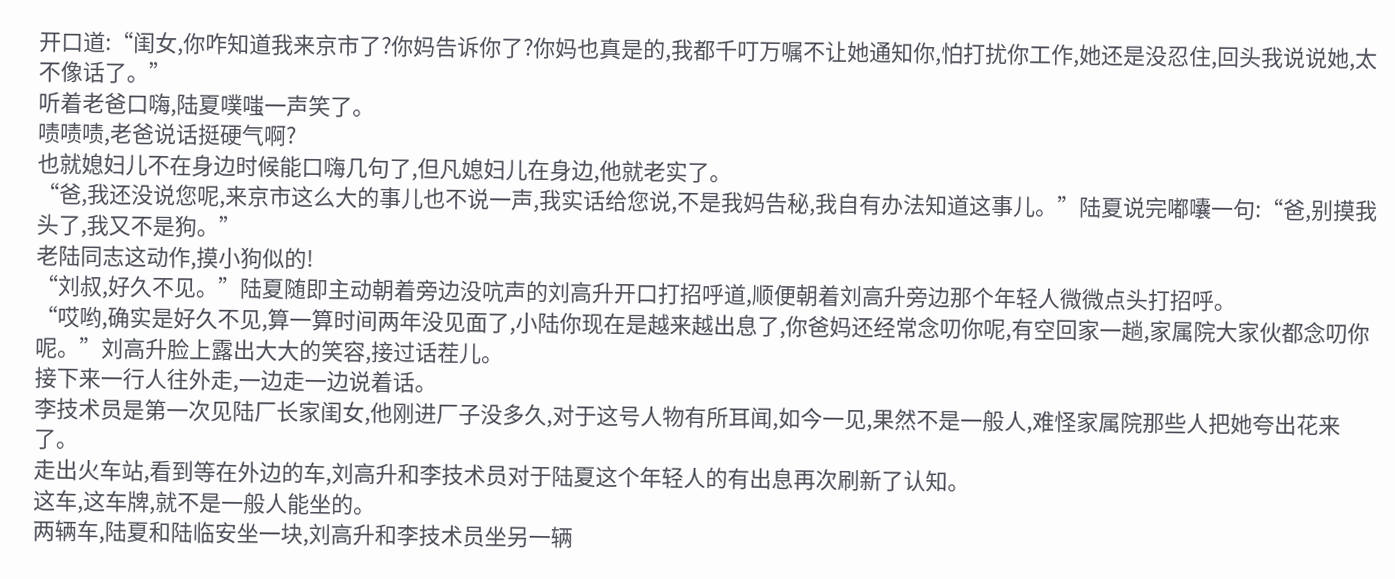开口道:“闺女,你咋知道我来京市了?你妈告诉你了?你妈也真是的,我都千叮万嘱不让她通知你,怕打扰你工作,她还是没忍住,回头我说说她,太不像话了。”
听着老爸口嗨,陆夏噗嗤一声笑了。
啧啧啧,老爸说话挺硬气啊?
也就媳妇儿不在身边时候能口嗨几句了,但凡媳妇儿在身边,他就老实了。
“爸,我还没说您呢,来京市这么大的事儿也不说一声,我实话给您说,不是我妈告秘,我自有办法知道这事儿。”陆夏说完嘟囔一句:“爸,别摸我头了,我又不是狗。”
老陆同志这动作,摸小狗似的!
“刘叔,好久不见。”陆夏随即主动朝着旁边没吭声的刘高升开口打招呼道,顺便朝着刘高升旁边那个年轻人微微点头打招呼。
“哎哟,确实是好久不见,算一算时间两年没见面了,小陆你现在是越来越出息了,你爸妈还经常念叨你呢,有空回家一趟,家属院大家伙都念叨你呢。”刘高升脸上露出大大的笑容,接过话茬儿。
接下来一行人往外走,一边走一边说着话。
李技术员是第一次见陆厂长家闺女,他刚进厂子没多久,对于这号人物有所耳闻,如今一见,果然不是一般人,难怪家属院那些人把她夸出花来了。
走出火车站,看到等在外边的车,刘高升和李技术员对于陆夏这个年轻人的有出息再次刷新了认知。
这车,这车牌,就不是一般人能坐的。
两辆车,陆夏和陆临安坐一块,刘高升和李技术员坐另一辆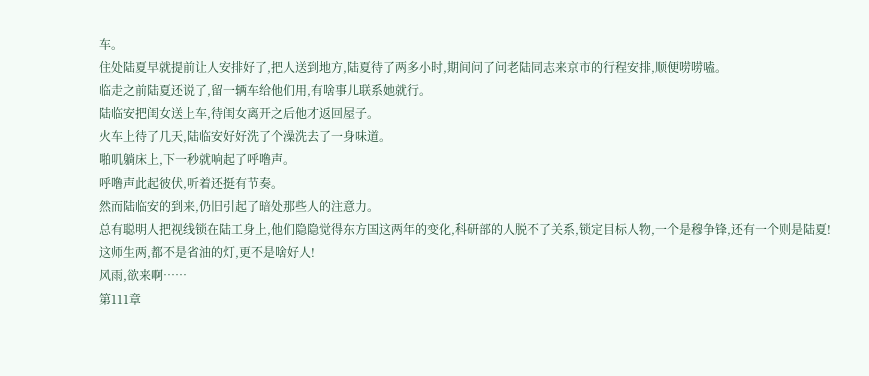车。
住处陆夏早就提前让人安排好了,把人送到地方,陆夏待了两多小时,期间问了问老陆同志来京市的行程安排,顺便唠唠嗑。
临走之前陆夏还说了,留一辆车给他们用,有啥事儿联系她就行。
陆临安把闺女送上车,待闺女离开之后他才返回屋子。
火车上待了几天,陆临安好好洗了个澡洗去了一身味道。
啪叽躺床上,下一秒就响起了呼噜声。
呼噜声此起彼伏,听着还挺有节奏。
然而陆临安的到来,仍旧引起了暗处那些人的注意力。
总有聪明人把视线锁在陆工身上,他们隐隐觉得东方国这两年的变化,科研部的人脱不了关系,锁定目标人物,一个是穆争锋,还有一个则是陆夏!
这师生两,都不是省油的灯,更不是啥好人!
风雨,欲来啊……
第111章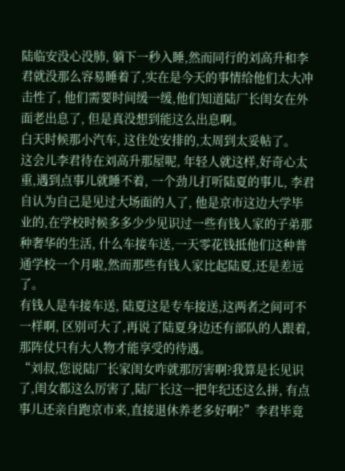陆临安没心没肺, 躺下一秒入睡,然而同行的刘高升和李君就没那么容易睡着了,实在是今天的事情给他们太大冲击性了, 他们需要时间缓一缓,他们知道陆厂长闺女在外面老出息了, 但是真没想到能这么出息啊。
白天时候那小汽车, 这住处安排的,太周到太妥帖了。
这会儿李君待在刘高升那屋呢, 年轻人就这样,好奇心太重,遇到点事儿就睡不着, 一个劲儿打听陆夏的事儿, 李君自认为自己是见过大场面的人了, 他是京市这边大学毕业的,在学校时候多多少少见识过一些有钱人家的子弟那种奢华的生活, 什么车接车送,一天零花钱抵他们这种普通学校一个月啦,然而那些有钱人家比起陆夏,还是差远了。
有钱人是车接车送, 陆夏这是专车接送,这两者之间可不一样啊, 区别可大了,再说了陆夏身边还有部队的人跟着,那阵仗只有大人物才能享受的待遇。
“刘叔,您说陆厂长家闺女咋就那厉害啊?我算是长见识了,闺女都这么厉害了,陆厂长这一把年纪还这么拼, 有点事儿还亲自跑京市来,直接退休养老多好啊?”李君毕竟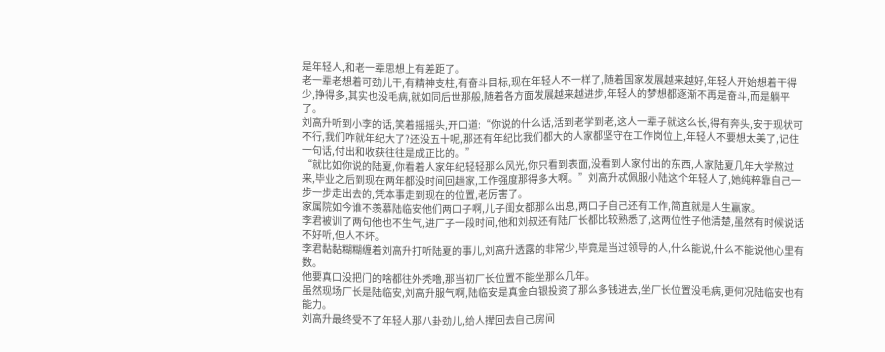是年轻人,和老一辈思想上有差距了。
老一辈老想着可劲儿干,有精神支柱,有奋斗目标,现在年轻人不一样了,随着国家发展越来越好,年轻人开始想着干得少,挣得多,其实也没毛病,就如同后世那般,随着各方面发展越来越进步,年轻人的梦想都逐渐不再是奋斗,而是躺平了。
刘高升听到小李的话,笑着摇摇头,开口道:“你说的什么话,活到老学到老,这人一辈子就这么长,得有奔头,安于现状可不行,我们咋就年纪大了?还没五十呢,那还有年纪比我们都大的人家都坚守在工作岗位上,年轻人不要想太美了,记住一句话,付出和收获往往是成正比的。”
“就比如你说的陆夏,你看着人家年纪轻轻那么风光,你只看到表面,没看到人家付出的东西,人家陆夏几年大学熬过来,毕业之后到现在两年都没时间回趟家,工作强度那得多大啊。”刘高升忒佩服小陆这个年轻人了,她纯粹靠自己一步一步走出去的,凭本事走到现在的位置,老厉害了。
家属院如今谁不羡慕陆临安他们两口子啊,儿子闺女都那么出息,两口子自己还有工作,简直就是人生赢家。
李君被训了两句他也不生气,进厂子一段时间,他和刘叔还有陆厂长都比较熟悉了,这两位性子他清楚,虽然有时候说话不好听,但人不坏。
李君黏黏糊糊缠着刘高升打听陆夏的事儿,刘高升透露的非常少,毕竟是当过领导的人,什么能说,什么不能说他心里有数。
他要真口没把门的啥都往外秃噜,那当初厂长位置不能坐那么几年。
虽然现场厂长是陆临安,刘高升服气啊,陆临安是真金白银投资了那么多钱进去,坐厂长位置没毛病,更何况陆临安也有能力。
刘高升最终受不了年轻人那八卦劲儿,给人撵回去自己房间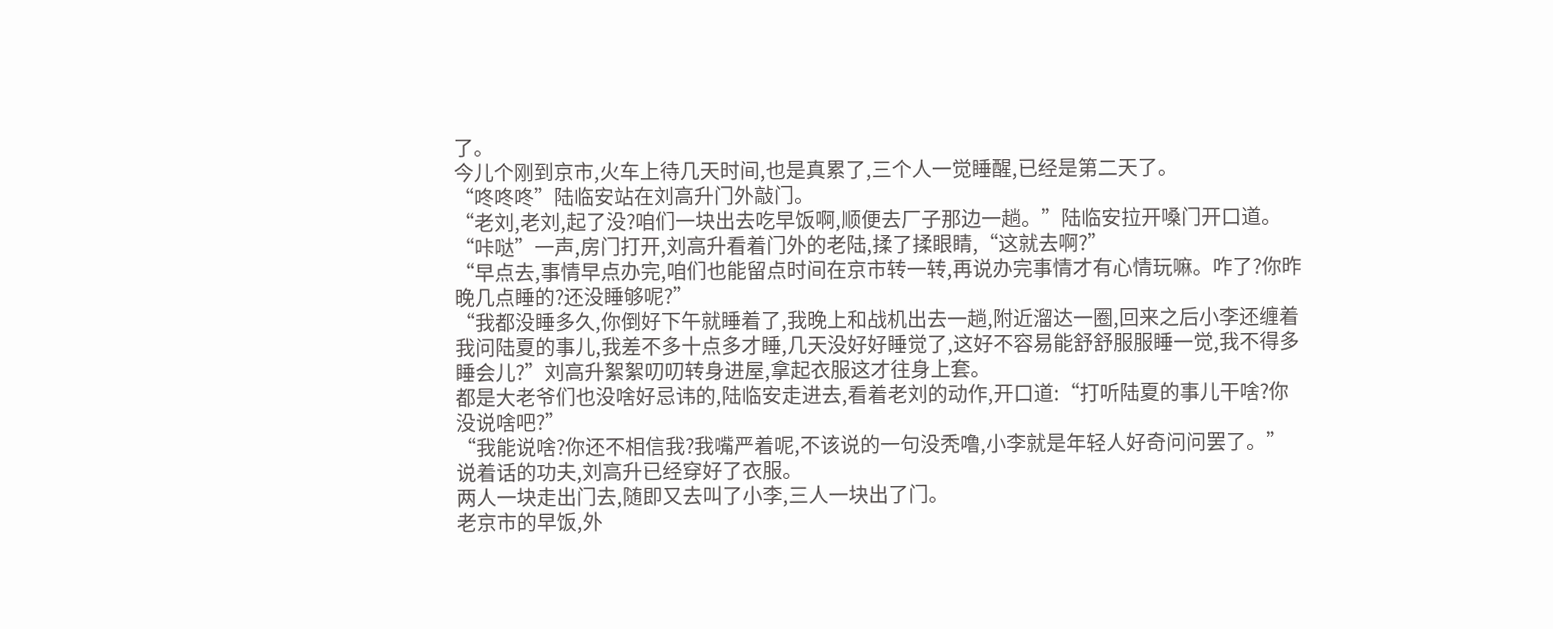了。
今儿个刚到京市,火车上待几天时间,也是真累了,三个人一觉睡醒,已经是第二天了。
“咚咚咚”陆临安站在刘高升门外敲门。
“老刘,老刘,起了没?咱们一块出去吃早饭啊,顺便去厂子那边一趟。”陆临安拉开嗓门开口道。
“咔哒”一声,房门打开,刘高升看着门外的老陆,揉了揉眼睛,“这就去啊?”
“早点去,事情早点办完,咱们也能留点时间在京市转一转,再说办完事情才有心情玩嘛。咋了?你昨晚几点睡的?还没睡够呢?”
“我都没睡多久,你倒好下午就睡着了,我晚上和战机出去一趟,附近溜达一圈,回来之后小李还缠着我问陆夏的事儿,我差不多十点多才睡,几天没好好睡觉了,这好不容易能舒舒服服睡一觉,我不得多睡会儿?”刘高升絮絮叨叨转身进屋,拿起衣服这才往身上套。
都是大老爷们也没啥好忌讳的,陆临安走进去,看着老刘的动作,开口道:“打听陆夏的事儿干啥?你没说啥吧?”
“我能说啥?你还不相信我?我嘴严着呢,不该说的一句没秃噜,小李就是年轻人好奇问问罢了。”说着话的功夫,刘高升已经穿好了衣服。
两人一块走出门去,随即又去叫了小李,三人一块出了门。
老京市的早饭,外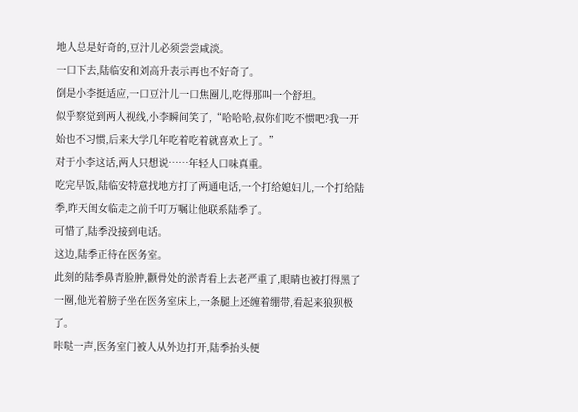地人总是好奇的,豆汁儿必须尝尝咸淡。
一口下去,陆临安和刘高升表示再也不好奇了。
倒是小李挺适应,一口豆汁儿一口焦圈儿,吃得那叫一个舒坦。
似乎察觉到两人视线,小李瞬间笑了,“哈哈哈,叔你们吃不惯吧?我一开始也不习惯,后来大学几年吃着吃着就喜欢上了。”
对于小李这话,两人只想说……年轻人口味真重。
吃完早饭,陆临安特意找地方打了两通电话,一个打给媳妇儿,一个打给陆季,昨天闺女临走之前千叮万嘱让他联系陆季了。
可惜了,陆季没接到电话。
这边,陆季正待在医务室。
此刻的陆季鼻青脸肿,颧骨处的淤青看上去老严重了,眼睛也被打得黑了一圈,他光着膀子坐在医务室床上,一条腿上还缠着绷带,看起来狼狈极了。
咔哒一声,医务室门被人从外边打开,陆季抬头便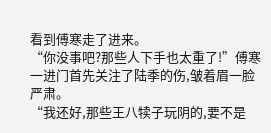看到傅寒走了进来。
“你没事吧?那些人下手也太重了!”傅寒一进门首先关注了陆季的伤,皱着眉一脸严肃。
“我还好,那些王八犊子玩阴的,要不是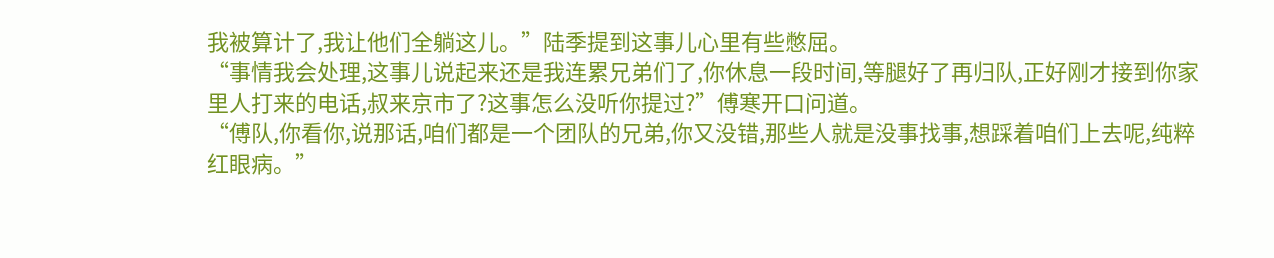我被算计了,我让他们全躺这儿。”陆季提到这事儿心里有些憋屈。
“事情我会处理,这事儿说起来还是我连累兄弟们了,你休息一段时间,等腿好了再归队,正好刚才接到你家里人打来的电话,叔来京市了?这事怎么没听你提过?”傅寒开口问道。
“傅队,你看你,说那话,咱们都是一个团队的兄弟,你又没错,那些人就是没事找事,想踩着咱们上去呢,纯粹红眼病。”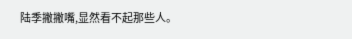陆季撇撇嘴,显然看不起那些人。